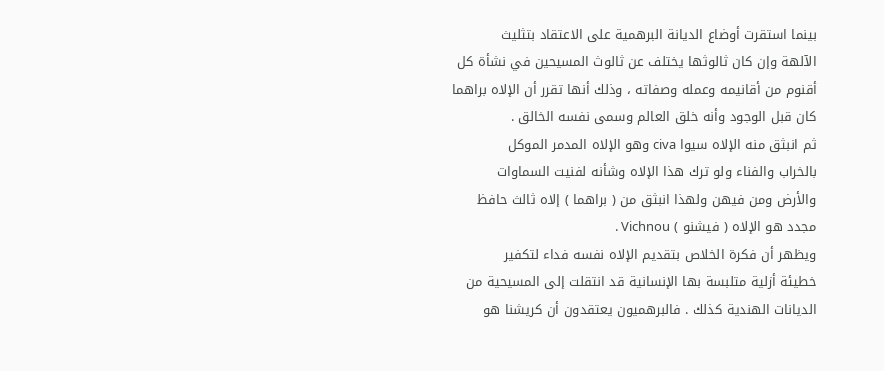بينما استقرت أوضاع الديانة البرهمية على الاعتقاد بتثليث
الآلهة وإن كان ثالوثها يختلف عن ثالوث المسيحين في نشأة كل
أقنوم من أقانيمه وعمله وصفاته ، وذلك أنها تقرر أن الإلاه براهما
كان قبل الوجود وأنه خلق العالم وسمى نفسه الخالق .
ثم انبثق منه الإلاه سيوا civa وهو الإلاه المدمر الموكل
بالخراب والفناء ولو ترك هذا الإلاه وشأنه لفنيت السماوات
والأرض ومن فيهن ولهذا انبثق من ( براهما ) إلاه ثالث حافظ
مجدد هو الإلاه ( فيشنو ) Vichnou .
ويظهر أن فكرة الخلاص بتقديم الإلاه نفسه فداء لتكفير
خطيئة أزلية متلبسة بها الإنسانية قد انتقلت إلى المسيحية من
الديانات الهندية كذلك . فالبرهميون يعتقدون أن كريشنا هو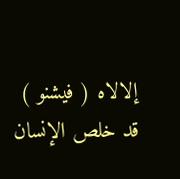إلالاه ( فيشنو ) قد خلص الإنسان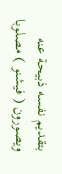بتقديم نفسه ذبيحة عنه
ويصورون ( فيشنو ) مصلوبا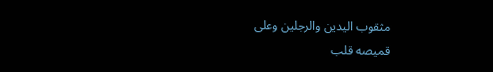مثقوب اليدين والرجلين وعلى
قميصه قلب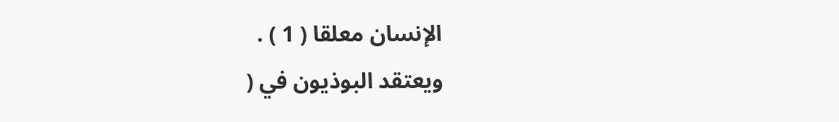الإنسان معلقا ( 1 ) .
ويعتقد البوذيون في (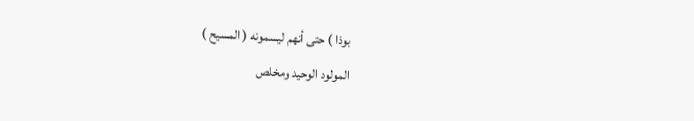بوذا ) حتى أنهم ليسمونه ( المسيح )
المولود الوحيد ومخلص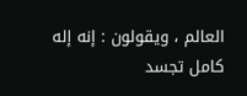العالم ، ويقولون : إنه إله كامل تجسد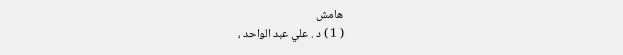هامش
( 1 ) د . علي عبد الواحد ،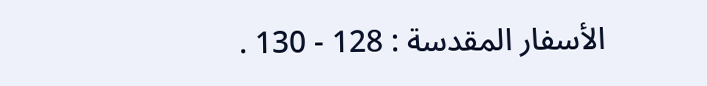الأسفار المقدسة : 128 - 130 .